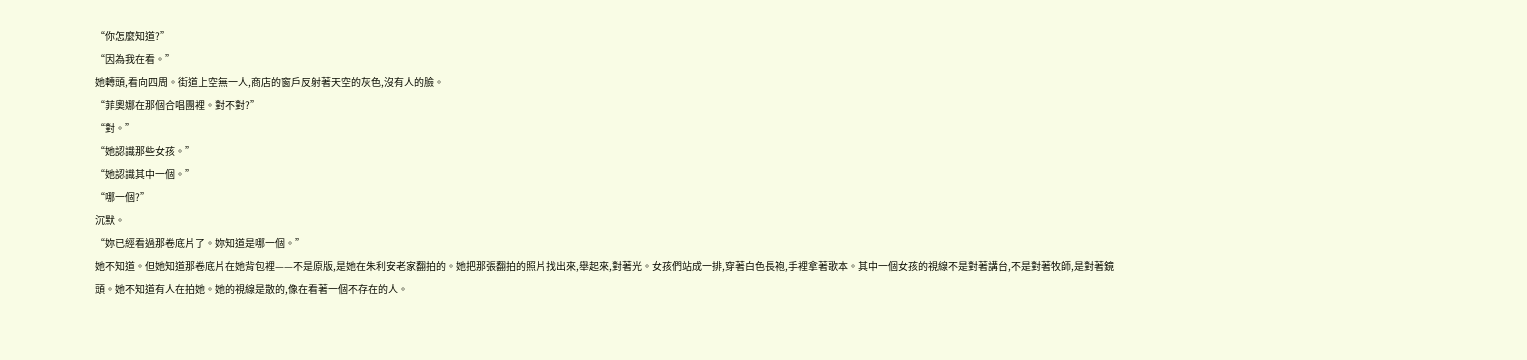“你怎麼知道?”
“因為我在看。”
她轉頭,看向四周。街道上空無一人,商店的窗戶反射著天空的灰色,沒有人的臉。
“菲奧娜在那個合唱團裡。對不對?”
“對。”
“她認識那些女孩。”
“她認識其中一個。”
“哪一個?”
沉默。
“妳已經看過那卷底片了。妳知道是哪一個。”
她不知道。但她知道那卷底片在她背包裡——不是原版,是她在朱利安老家翻拍的。她把那張翻拍的照片找出來,舉起來,對著光。女孩們站成一排,穿著白色長袍,手裡拿著歌本。其中一個女孩的視線不是對著講台,不是對著牧師,是對著鏡頭。她不知道有人在拍她。她的視線是散的,像在看著一個不存在的人。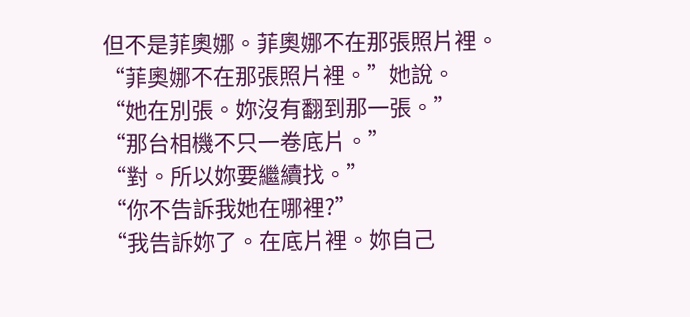但不是菲奧娜。菲奧娜不在那張照片裡。
“菲奧娜不在那張照片裡。”她說。
“她在別張。妳沒有翻到那一張。”
“那台相機不只一卷底片。”
“對。所以妳要繼續找。”
“你不告訴我她在哪裡?”
“我告訴妳了。在底片裡。妳自己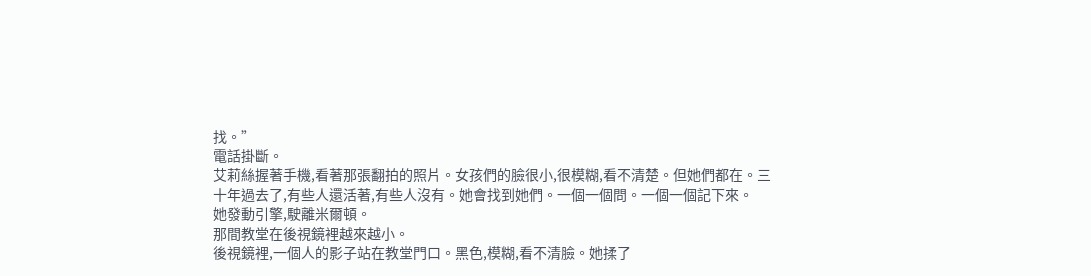找。”
電話掛斷。
艾莉絲握著手機,看著那張翻拍的照片。女孩們的臉很小,很模糊,看不清楚。但她們都在。三十年過去了,有些人還活著,有些人沒有。她會找到她們。一個一個問。一個一個記下來。
她發動引擎,駛離米爾頓。
那間教堂在後視鏡裡越來越小。
後視鏡裡,一個人的影子站在教堂門口。黑色,模糊,看不清臉。她揉了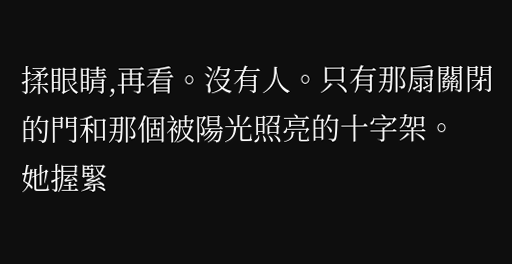揉眼睛,再看。沒有人。只有那扇關閉的門和那個被陽光照亮的十字架。
她握緊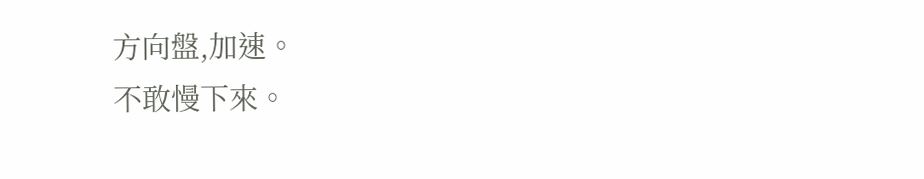方向盤,加速。
不敢慢下來。